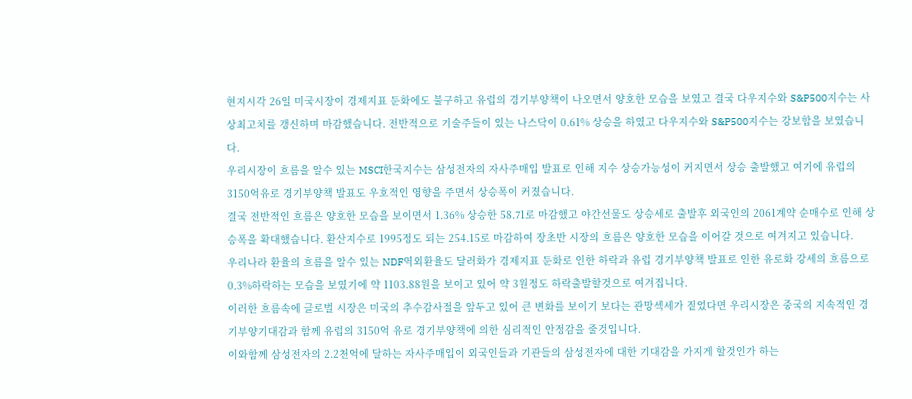현지시각 26일 미국시장이 경제지표 둔화에도 불구하고 유럽의 경기부양책이 나오면서 양호한 모습을 보였고 결국 다우지수와 S&P500지수는 사상최고치를 갱신하며 마감했습니다. 전반적으로 기술주들이 있는 나스닥이 0.61% 상승을 하였고 다우지수와 S&P500지수는 강보합을 보였습니다.
우리시장이 흐름을 알수 있는 MSCI한국지수는 삼성전자의 자사주매입 발표로 인해 지수 상승가능성이 커지면서 상승 출발했고 여기에 유럽의 3150억유로 경기부양책 발표도 우호적인 영향을 주면서 상승폭이 커졌습니다.
결국 전반적인 흐름은 양호한 모습을 보이면서 1.36% 상승한 58.71로 마감했고 야간선물도 상승세로 출발후 외국인의 2061계약 순매수로 인해 상승폭을 확대했습니다. 환산지수로 1995정도 되는 254.15로 마감하여 장초반 시장의 흐름은 양호한 모습을 이어갈 것으로 여겨지고 있습니다.
우리나라 환율의 흐름을 알수 있는 NDF역외환율도 달러화가 경제지표 둔화로 인한 하락과 유럽 경기부양책 발표로 인한 유로화 강세의 흐름으로 0.3%하락하는 모습을 보였기에 약 1103.88원을 보이고 있어 약 3원정도 하락출발할것으로 여겨집니다.
이러한 흐름속에 글로벌 시장은 미국의 추수감사절을 앞두고 있어 큰 변화를 보이기 보다는 관망섹세가 짙었다면 우리시장은 중국의 지속적인 경기부양기대감과 함께 유럽의 3150억 유로 경기부양책에 의한 심리적인 안정감을 줄것입니다.
이와함께 삼성전자의 2.2천억에 달하는 자사주매입이 외국인들과 기관들의 삼성전자에 대한 기대감을 가지게 할것인가 하는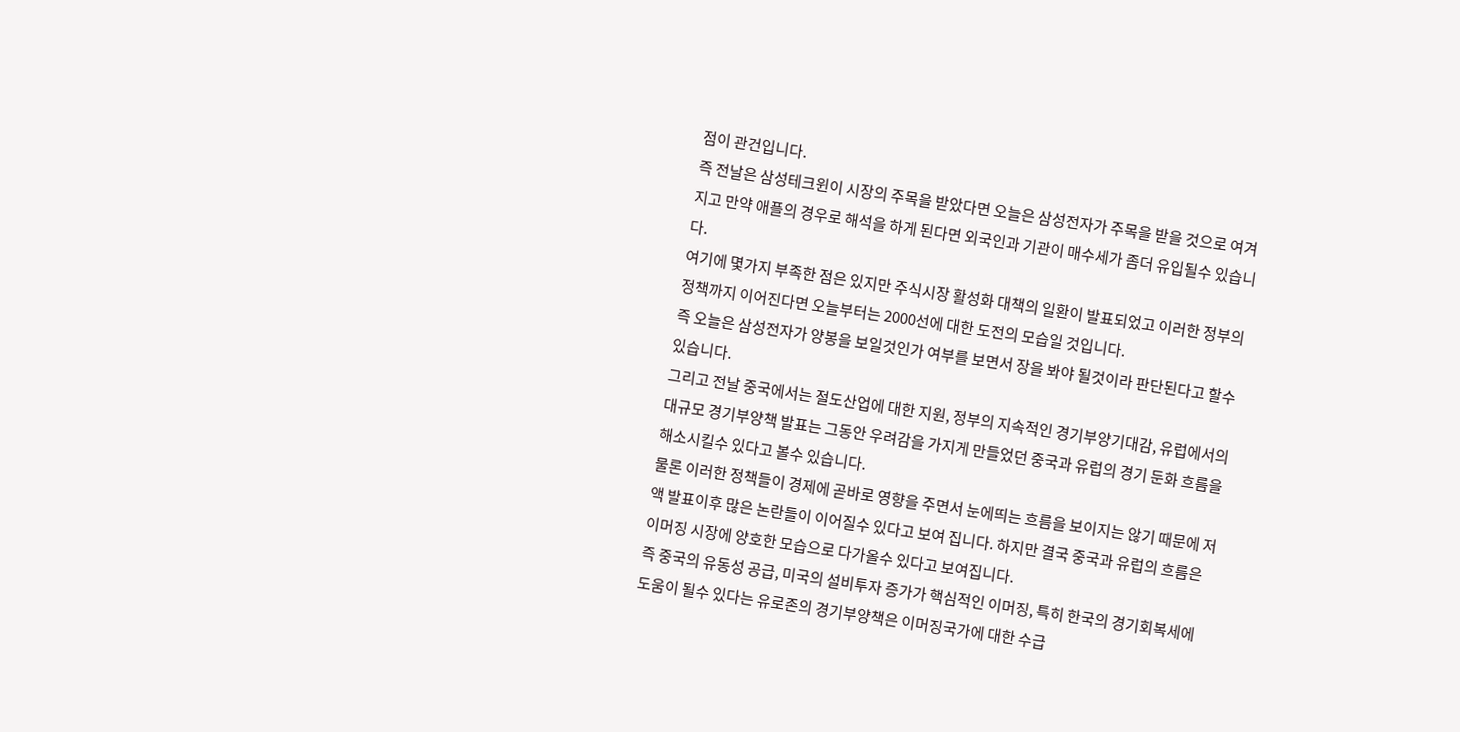점이 관건입니다.
즉 전날은 삼성테크윈이 시장의 주목을 받았다면 오늘은 삼성전자가 주목을 받을 것으로 여겨지고 만약 애플의 경우로 해석을 하게 된다면 외국인과 기관이 매수세가 좀더 유입될수 있습니다.
여기에 몇가지 부족한 점은 있지만 주식시장 활성화 대책의 일환이 발표되었고 이러한 정부의 정책까지 이어진다면 오늘부터는 2000선에 대한 도전의 모습일 것입니다.
즉 오늘은 삼성전자가 양봉을 보일것인가 여부를 보면서 장을 봐야 될것이라 판단된다고 할수 있습니다.
그리고 전날 중국에서는 절도산업에 대한 지원, 정부의 지속적인 경기부양기대감, 유럽에서의 대규모 경기부양책 발표는 그동안 우려감을 가지게 만들었던 중국과 유럽의 경기 둔화 흐름을 해소시킬수 있다고 볼수 있습니다.
물론 이러한 정책들이 경제에 곧바로 영향을 주면서 눈에띄는 흐름을 보이지는 않기 때문에 저액 발표이후 많은 논란들이 이어질수 있다고 보여 집니다. 하지만 결국 중국과 유럽의 흐름은 이머징 시장에 양호한 모습으로 다가올수 있다고 보여집니다.
즉 중국의 유동성 공급, 미국의 설비투자 증가가 핵심적인 이머징, 특히 한국의 경기회복세에 도움이 될수 있다는 유로존의 경기부양책은 이머징국가에 대한 수급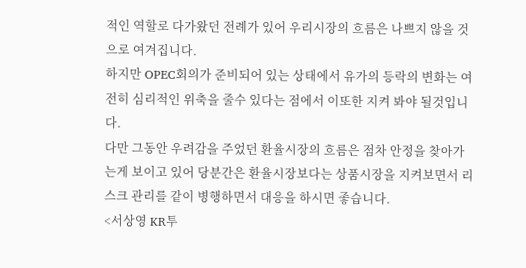적인 역할로 다가왔던 전례가 있어 우리시장의 흐름은 나쁘지 않을 것으로 여겨집니다.
하지만 OPEC회의가 준비되어 있는 상태에서 유가의 등락의 변화는 여전히 심리적인 위축을 줄수 있다는 점에서 이또한 지켜 봐야 될것입니다.
다만 그동안 우려감을 주었던 환율시장의 흐름은 점차 안정을 찾아가는게 보이고 있어 당분간은 환율시장보다는 상품시장을 지켜보면서 리스크 관리를 같이 병행하면서 대응을 하시면 좋습니다.
<서상영 KR투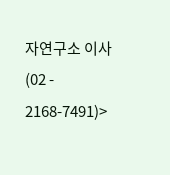자연구소 이사 (02 - 2168-7491)>